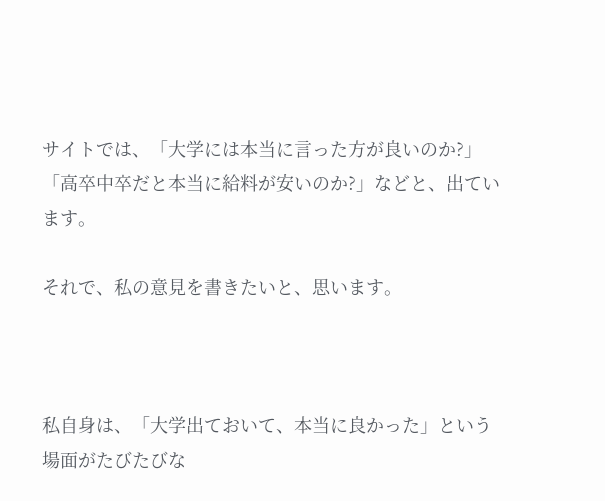サイトでは、「大学には本当に言った方が良いのか?」「高卒中卒だと本当に給料が安いのか?」などと、出ています。

それで、私の意見を書きたいと、思います。



私自身は、「大学出ておいて、本当に良かった」という場面がたびたびな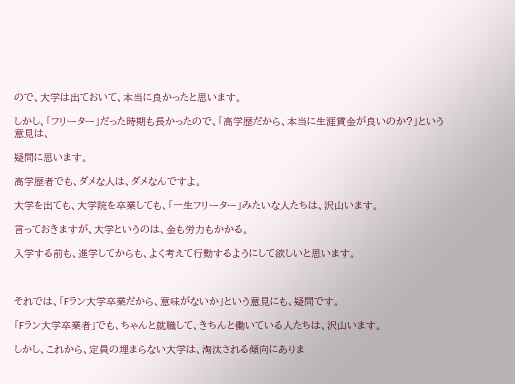ので、大学は出ておいて、本当に良かったと思います。

しかし、「フリーター」だった時期も長かったので、「高学歴だから、本当に生涯賃金が良いのか?」という意見は、

疑問に思います。

高学歴者でも、ダメな人は、ダメなんですよ。

大学を出ても、大学院を卒業しても、「一生フリーター」みたいな人たちは、沢山います。

言っておきますが、大学というのは、金も労力もかかる。

入学する前も、進学してからも、よく考えて行動するようにして欲しいと思います。



それでは、「Fラン大学卒業だから、意味がないか」という意見にも、疑問です。

「Fラン大学卒業者」でも、ちゃんと就職して、きちんと働いている人たちは、沢山います。

しかし、これから、定員の埋まらない大学は、淘汰される傾向にありま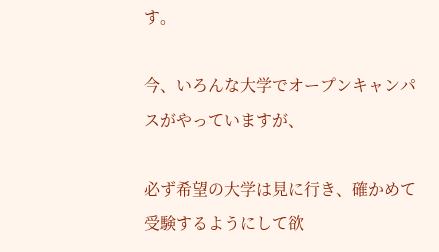す。

今、いろんな大学でオープンキャンパスがやっていますが、

必ず希望の大学は見に行き、確かめて受験するようにして欲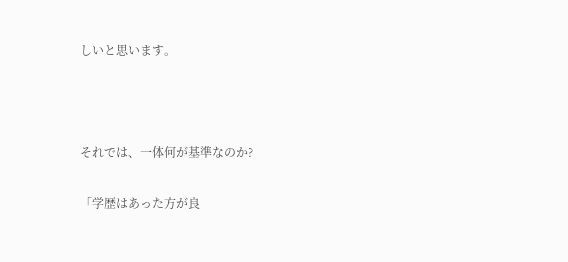しいと思います。



それでは、一体何が基準なのか?

「学歴はあった方が良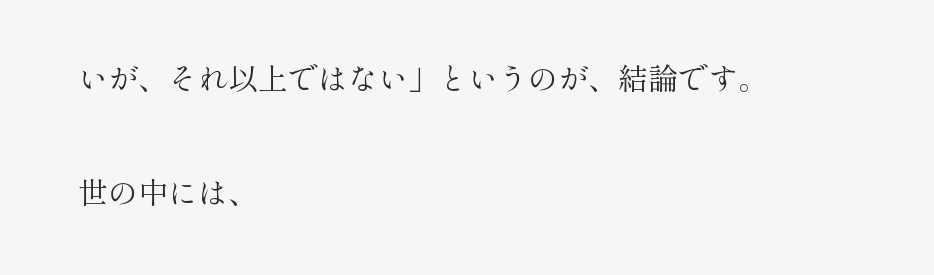いが、それ以上ではない」というのが、結論です。

世の中には、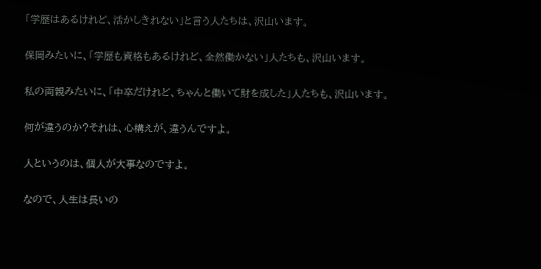「学歴はあるけれど、活かしきれない」と言う人たちは、沢山います。

保岡みたいに、「学歴も資格もあるけれど、全然働かない」人たちも、沢山います。

私の両親みたいに、「中卒だけれど、ちゃんと働いて財を成した」人たちも、沢山います。

何が違うのか?それは、心構えが、違うんですよ。

人というのは、個人が大事なのですよ。

なので、人生は長いの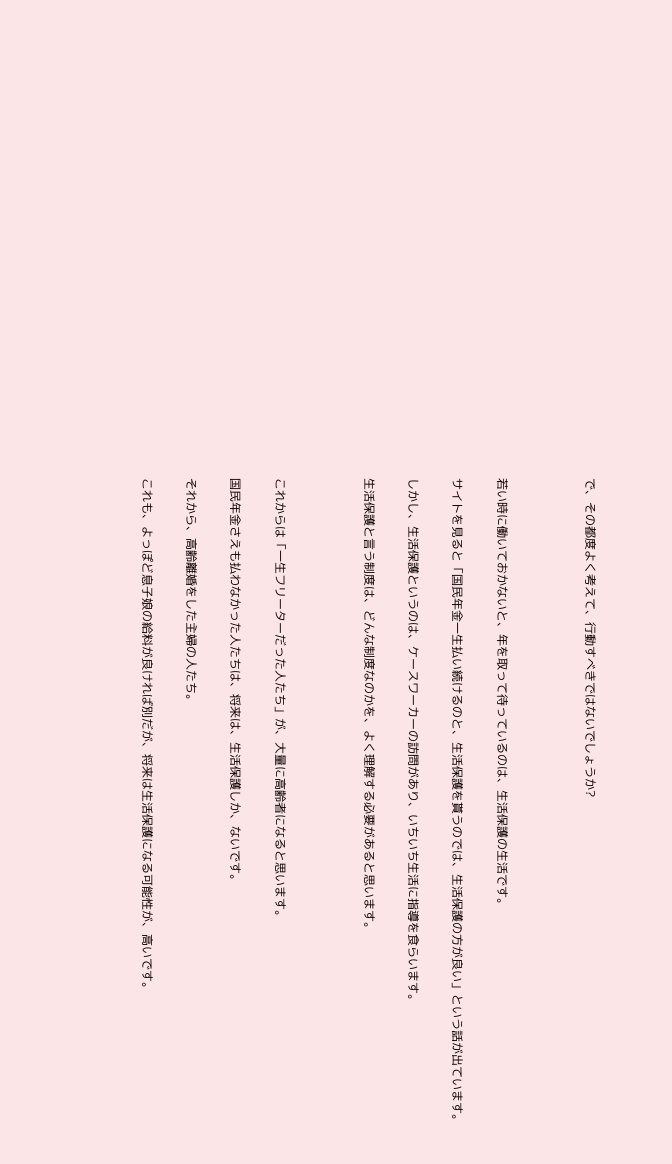で、その都度よく考えて、行動すべきではないでしょうか?



若い時に働いておかないと、年を取って待っているのは、生活保護の生活です。

サイトを見ると「国民年金一生払い続けるのと、生活保護を貰うのでは、生活保護の方が良い」という話が出ています。

しかし、生活保護というのは、ケースワーカーの訪問があり、いちいち生活に指導を食らいます。

生活保護と言う制度は、どんな制度なのかを、よく理解する必要があると思います。



これからは「一生フリーターだった人たち」が、大量に高齢者になると思います。

国民年金さえも払わなかった人たちは、将来は、生活保護しか、ないです。

それから、高齢離婚をした主婦の人たち。

これも、よっぽど息子娘の給料が良ければ別だが、将来は生活保護になる可能性が、高いです。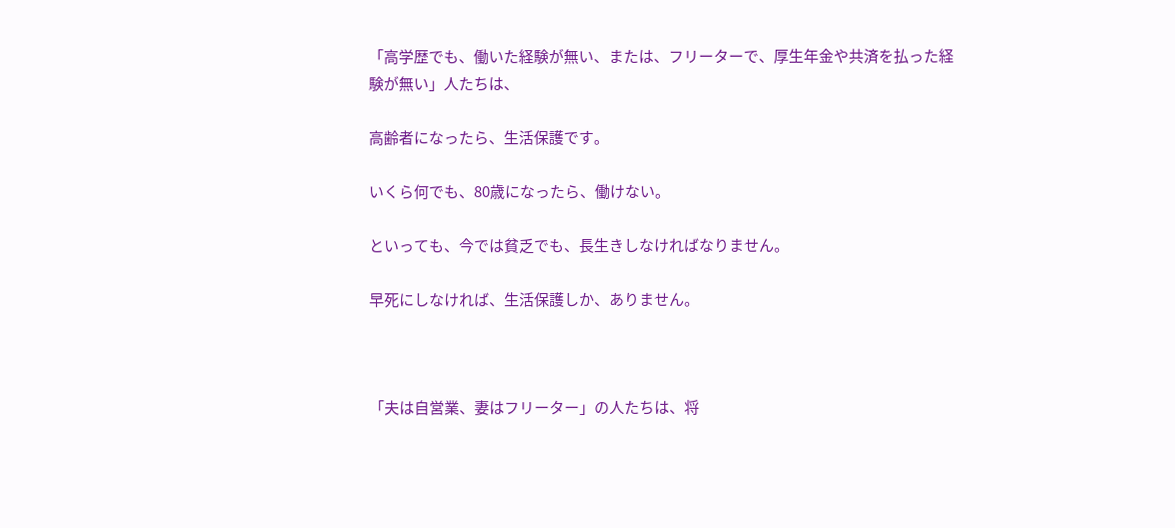「高学歴でも、働いた経験が無い、または、フリーターで、厚生年金や共済を払った経験が無い」人たちは、

高齢者になったら、生活保護です。

いくら何でも、80歳になったら、働けない。

といっても、今では貧乏でも、長生きしなければなりません。

早死にしなければ、生活保護しか、ありません。



「夫は自営業、妻はフリーター」の人たちは、将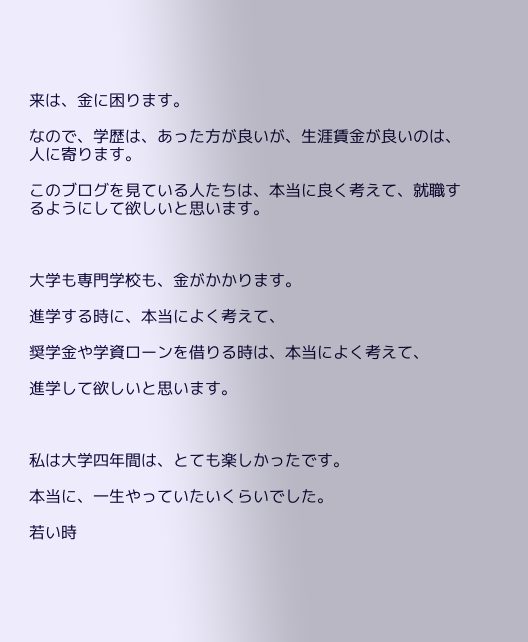来は、金に困ります。

なので、学歴は、あった方が良いが、生涯賃金が良いのは、人に寄ります。

このブログを見ている人たちは、本当に良く考えて、就職するようにして欲しいと思います。



大学も専門学校も、金がかかります。

進学する時に、本当によく考えて、

奨学金や学資ローンを借りる時は、本当によく考えて、

進学して欲しいと思います。



私は大学四年間は、とても楽しかったです。

本当に、一生やっていたいくらいでした。

若い時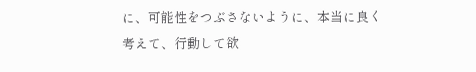に、可能性をつぶさないように、本当に良く考えて、行動して欲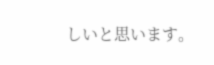しいと思います。